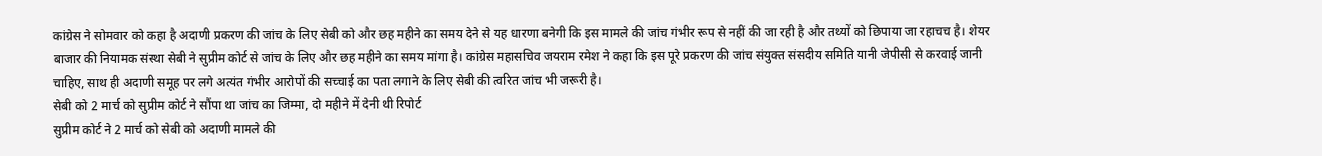कांग्रेस ने सोमवार को कहा है अदाणी प्रकरण की जांच के लिए सेबी को और छह महीने का समय देने से यह धारणा बनेगी कि इस मामले की जांच गंभीर रूप से नहीं की जा रही है और तथ्यों को छिपाया जा रहाचच है। शेयर बाजार की नियामक संस्था सेबी ने सुप्रीम कोर्ट से जांच के लिए और छह महीने का समय मांगा है। कांग्रेस महासचिव जयराम रमेश ने कहा कि इस पूरे प्रकरण की जांच संयुक्त संसदीय समिति यानी जेपीसी से करवाई जानी चाहिए, साथ ही अदाणी समूह पर लगे अत्यंत गंभीर आरोपों की सच्चाई का पता लगाने के लिए सेबी की त्वरित जांच भी जरूरी है।
सेबी को 2 मार्च को सुप्रीम कोर्ट ने सौंपा था जांच का जिम्मा, दो महीने में देनी थी रिपोर्ट
सुप्रीम कोर्ट ने 2 मार्च को सेबी को अदाणी मामले की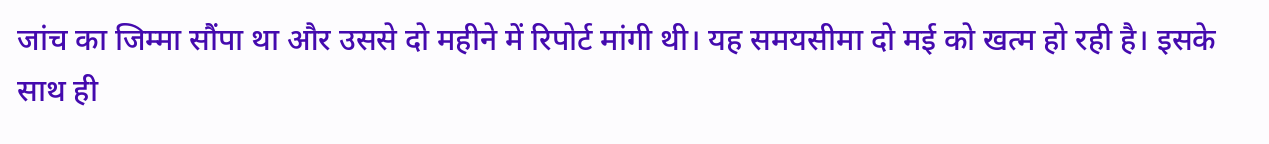जांच का जिम्मा सौंपा था और उससे दो महीने में रिपोर्ट मांगी थी। यह समयसीमा दो मई को खत्म हो रही है। इसके साथ ही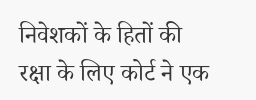निवेशकों के हितों की रक्षा के लिए कोर्ट ने एक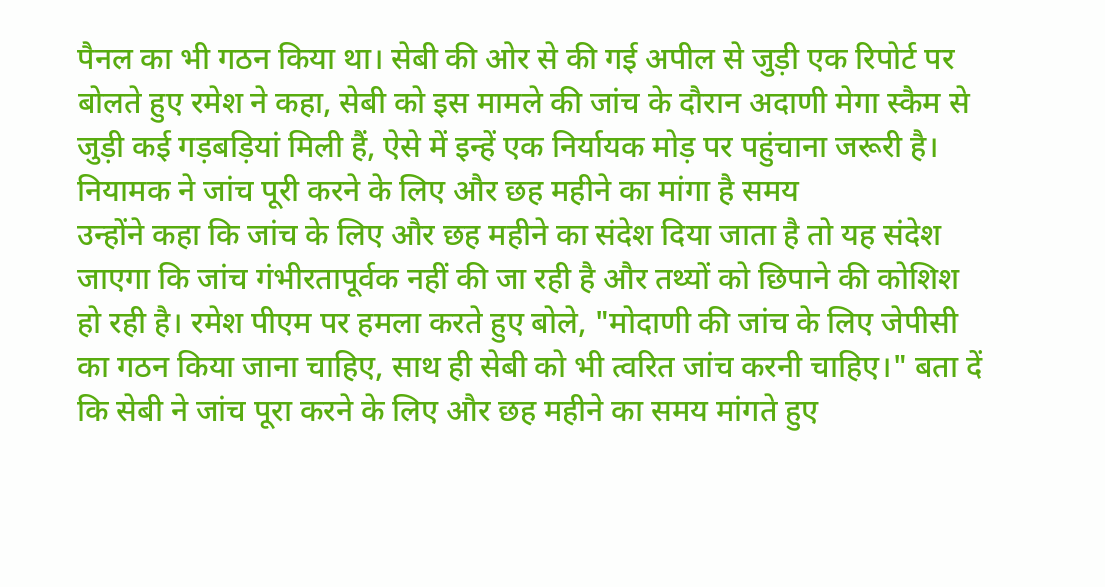पैनल का भी गठन किया था। सेबी की ओर से की गई अपील से जुड़ी एक रिपोर्ट पर बोलते हुए रमेश ने कहा, सेबी को इस मामले की जांच के दौरान अदाणी मेगा स्कैम से जुड़ी कई गड़बड़ियां मिली हैं, ऐसे में इन्हें एक निर्यायक मोड़ पर पहुंचाना जरूरी है।
नियामक ने जांच पूरी करने के लिए और छह महीने का मांगा है समय
उन्होंने कहा कि जांच के लिए और छह महीने का संदेश दिया जाता है तो यह संदेश जाएगा कि जांच गंभीरतापूर्वक नहीं की जा रही है और तथ्यों को छिपाने की कोशिश हो रही है। रमेश पीएम पर हमला करते हुए बोले, "मोदाणी की जांच के लिए जेपीसी का गठन किया जाना चाहिए, साथ ही सेबी को भी त्वरित जांच करनी चाहिए।" बता दें कि सेबी ने जांच पूरा करने के लिए और छह महीने का समय मांगते हुए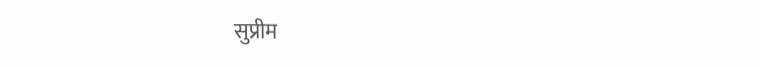सुप्रीम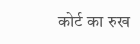कोर्ट का रुख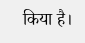किया है।